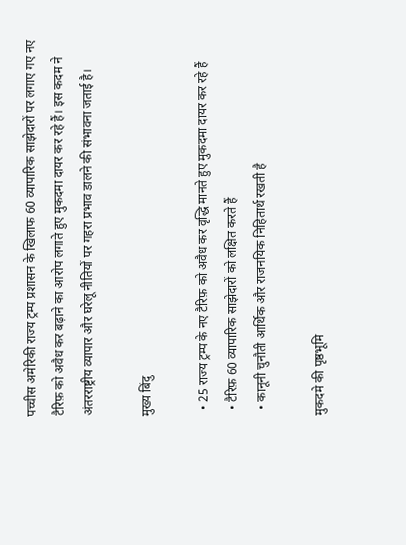पच्चीस अमेरिकी राज्य ट्रम्प प्रशासन के खिलाफ 60 व्यापारिक साझेदारों पर लगाए गए नए टैरिफ़ को अवैध कर बढ़ाने का आरोप लगाते हुए मुकदमा दायर कर रहे हैं। इस कदम ने अंतरराष्ट्रीय व्यापार और घरेलू नीतियों पर गहरा प्रभाव डालने की संभावना जताई है।

मुख्य बिंदु

  • 25 राज्य ट्रम्प के नए टैरिफ़ को अवैध कर वृद्धि मानते हुए मुकदमा दायर कर रहे हैं
  • टैरिफ़ 60 व्यापारिक साझेदारों को लक्षित करते हैं
  • कानूनी चुनौती आर्थिक और राजनयिक निहितार्थ रखती है

मुकदमे की पृष्ठभूमि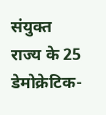संयुक्त राज्य के 25 डेमोक्रेटिक-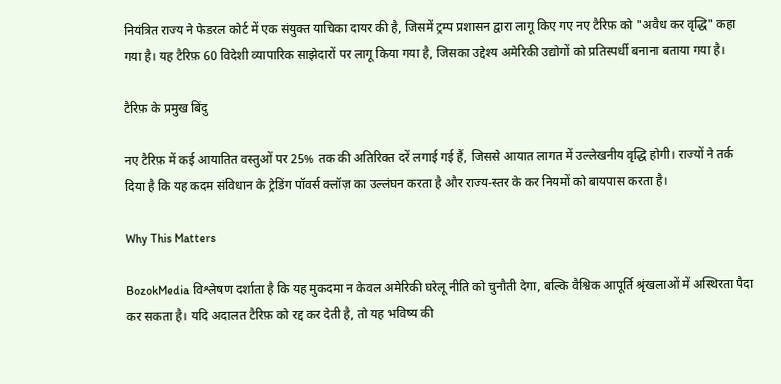नियंत्रित राज्य ने फेडरल कोर्ट में एक संयुक्त याचिका दायर की है, जिसमें ट्रम्प प्रशासन द्वारा लागू किए गए नए टैरिफ़ को "अवैध कर वृद्धि" कहा गया है। यह टैरिफ़ 60 विदेशी व्यापारिक साझेदारों पर लागू किया गया है, जिसका उद्देश्य अमेरिकी उद्योगों को प्रतिस्पर्धी बनाना बताया गया है।

टैरिफ़ के प्रमुख बिंदु

नए टैरिफ़ में कई आयातित वस्तुओं पर 25% तक की अतिरिक्त दरें लगाई गई हैं, जिससे आयात लागत में उल्लेखनीय वृद्धि होगी। राज्यों ने तर्क दिया है कि यह कदम संविधान के ट्रेडिंग पॉवर्स क्लॉज़ का उल्लंघन करता है और राज्य-स्तर के कर नियमों को बायपास करता है।

Why This Matters

BozokMedia विश्लेषण दर्शाता है कि यह मुकदमा न केवल अमेरिकी घरेलू नीति को चुनौती देगा, बल्कि वैश्विक आपूर्ति श्रृंखलाओं में अस्थिरता पैदा कर सकता है। यदि अदालत टैरिफ़ को रद्द कर देती है, तो यह भविष्य की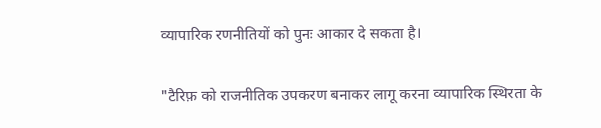व्यापारिक रणनीतियों को पुनः आकार दे सकता है।

"टैरिफ़ को राजनीतिक उपकरण बनाकर लागू करना व्यापारिक स्थिरता के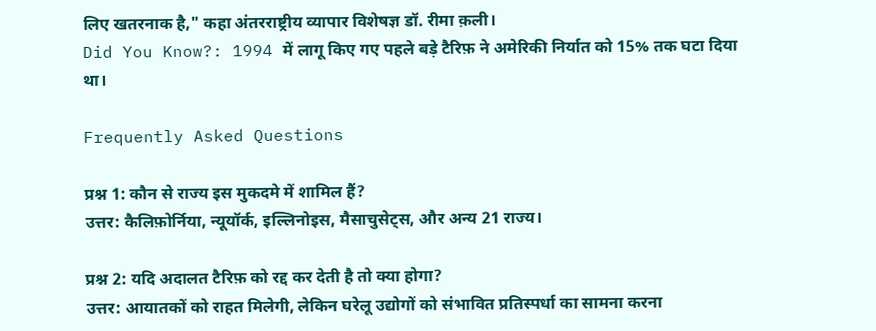लिए खतरनाक है," कहा अंतरराष्ट्रीय व्यापार विशेषज्ञ डॉ. रीमा क़ली।
Did You Know?: 1994 में लागू किए गए पहले बड़े टैरिफ़ ने अमेरिकी निर्यात को 15% तक घटा दिया था।

Frequently Asked Questions

प्रश्न 1: कौन से राज्य इस मुकदमे में शामिल हैं?
उत्तर: कैलिफ़ोर्निया, न्यूयॉर्क, इल्लिनोइस, मैसाचुसेट्स, और अन्य 21 राज्य।

प्रश्न 2: यदि अदालत टैरिफ़ को रद्द कर देती है तो क्या होगा?
उत्तर: आयातकों को राहत मिलेगी, लेकिन घरेलू उद्योगों को संभावित प्रतिस्पर्धा का सामना करना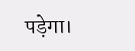पड़ेगा।